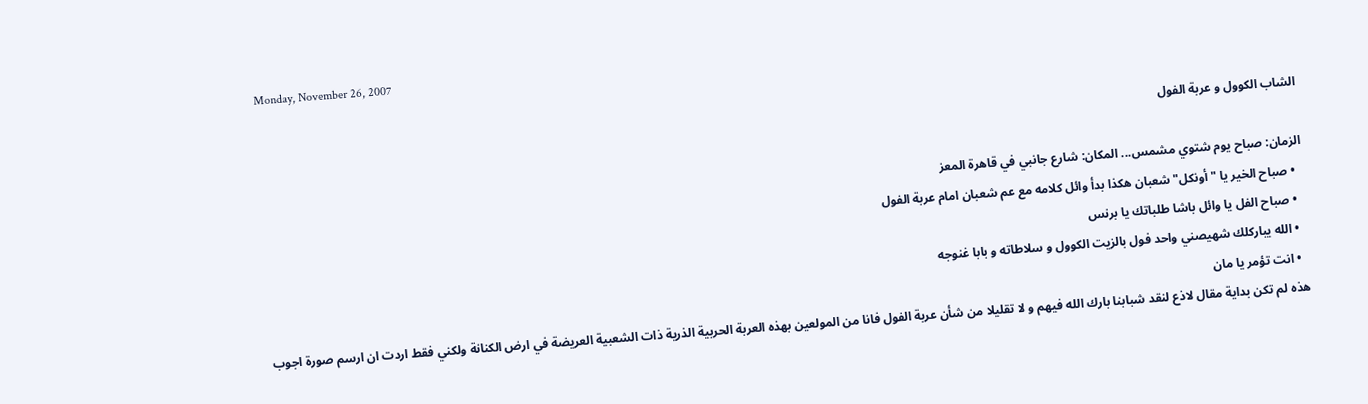Monday, November 26, 2007

الشاب الكوول و عربة الفول

الزمان: صباح يوم شتوي مشمس... المكان: شارع جانبي في قاهرة المعز
  • صباح الخير يا "أونكل" شعبان هكذا بدأ وائل كلامه مع عم شعبان امام عربة الفول
  • صباح الفل يا وائل باشا طلباتك يا برنس
  • الله يباركلك شهيصني واحد فول بالزيت الكوول و سلاطاته و بابا غنوجه
  • انت تؤمر يا مان
هذه لم تكن بداية مقال لاذع لنقد شبابنا بارك الله فيهم و لا تقليلا من شأن عربة الفول فانا من المولعين بهذه العربة الحربية الذرية ذات الشعبية العريضة في ارض الكنانة ولكني فقط اردت ان ارسم صورة اجوب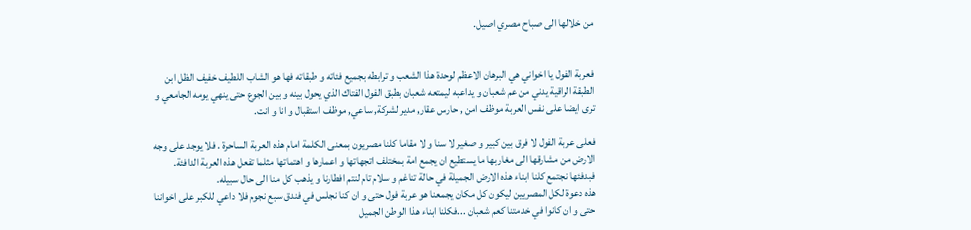من خلالها الى صباح مصري اصيل.


فعربة الفول يا اخواني هي البرهان الاعظم لوحدة هذا الشعب و ترابطه بجميع فئاته و طبقاته فها هو الشاب اللطيف خفيف الظل ابن الطبقة الراقية يدني من عم شعبان و يداعبه ليمتعه شعبان بطبق الفول الفتاك الذي يحول بينه و بين الجوع حتى ينهي يومه الجامعي و ترى ايضا على نفس العربة موظف امن , حارس عقار, مدير لشركة, ساعي, موظف استقبال و انا و انت.

فعلى عربة الفول لا فرق بين كبير و صغير لا سنا و لا مقاما كلنا مصريون بمعنى الكلمة امام هذه العربة الساحرة . فلا يوجد على وجه الارض من مشارقها الى مغاربها ما يستطيع ان يجمع امة بمختلف اتجهاتها و اعمارها و اهتماتها مثلما تفعل هذه العربة الدافئة. فبدفئها نجتمع كلنا ابناء هذه الارض الجميلة في حالة تناغم و سلام تام لنتم افطارنا و يذهب كل منا الى حال سبيله.
هذه دعوة لكل المصريين ليكون كل مكان يجمعنا هو عربة فول حتى و ان كنا نجلس في فندق سبع نجوم فلا داعي للكبر على اخواننا حتى و ان كانوا في خدمتنا كعم شعبان ...فكلنا ابناء هذا الوطن الجميل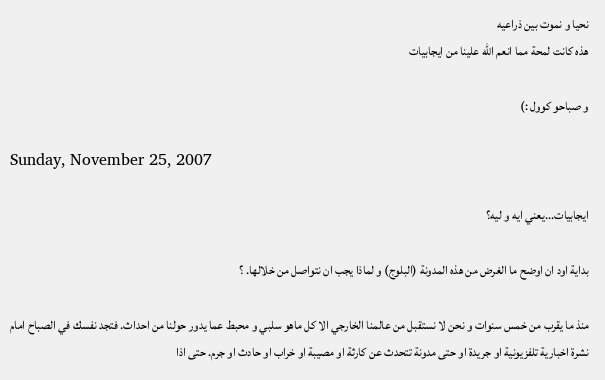نحيا و نموت بين ذراعيه
هذه كانت لمحة مما انعم الله علينا من ايجابيات

و صباحو كوول :)

Sunday, November 25, 2007

ايجابيات...يعني ايه و ليه؟

بداية اود ان اوضح ما الغرض من هذه المدونة (البلوج) و لماذا يجب ان نتواصل من خلالها. ؟

منذ ما يقرب من خمس سنوات و نحن لا نستقبل من عالمنا الخارجي الا كل ماهو سلبي و محبط عما يدور حولنا من احداث. فتجد نفسك في الصباح امام نشرة اخبارية تلفزيونية او جريدة او حتى مدونة تتحدث عن كارثة او مصيبة او خراب او حادث او جرم. حتى اذا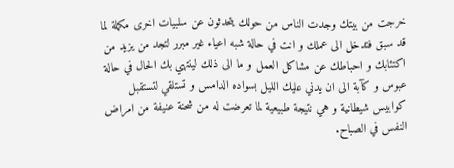خرجت من بيتك وجدت الناس من حولك يتحدثون عن سلبيات اخرى مكملة لما قد سبق فتدخل الى عملك و انت في حالة شبه اعياء غير مبرر لتجد من يزيد من اكتئابك و احباطك عن مشاكل العمل و ما الى ذلك لينتهي بك الحال في حالة عبوس و كآبة الى ان يدني عليك الليل بسواده الدامس و تستلقي لتستقبل كوابيس شيطانية و هي نتيجة طبيعية لما تعرضت له من شحنة عنيفة من امراض النفس في الصباح.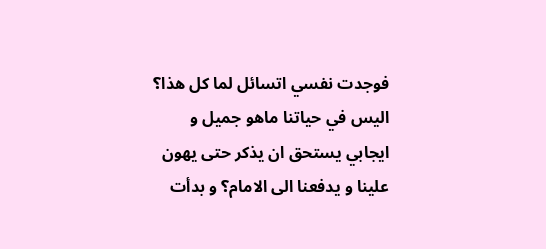فوجدت نفسي اتسائل لما كل هذا؟ اليس في حياتنا ماهو جميل و ايجابي يستحق ان يذكر حتى يهون علينا و يدفعنا الى الامام؟ و بدأت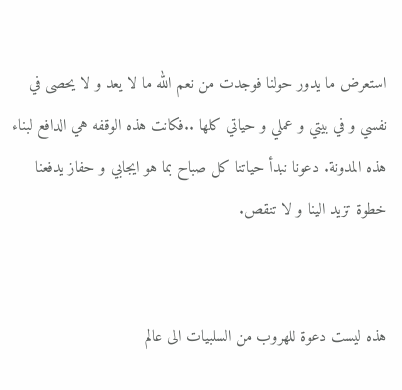استعرض ما يدور حولنا فوجدت من نعم الله ما لا يعد و لا يحصى في نفسي و في بيتي و عملي و حياتي كلها ..فكانت هذه الوقفه هي الدافع لبناء هذه المدونة. دعونا نبدأ حياتنا كل صباح بما هو ايجابي و حفاز يدفعنا خطوة تزيد الينا و لا تنقص.


هذه ليست دعوة للهروب من السلبيات الى عالم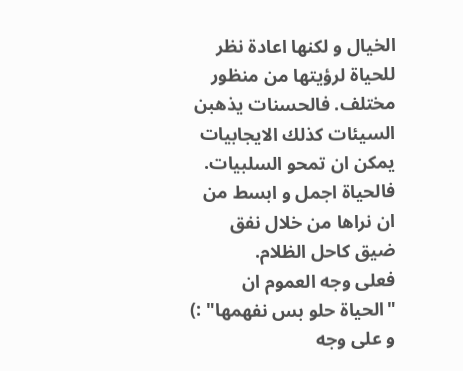الخيال و لكنها اعادة نظر للحياة لرؤيتها من منظور مختلف. فالحسنات يذهبن السيئات كذلك الايجابيات يمكن ان تمحو السلبيات. فالحياة اجمل و ابسط من ان نراها من خلال نفق ضيق كاحل الظلام.
فعلى وجه العموم ان "الحياة حلو بس نفهمها" :) و على وجه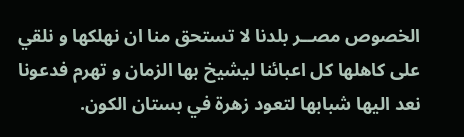الخصوص مصــر بلدنا لا تستحق منا ان نهلكها و نلقي على كاهلها كل اعبائنا ليشيخ بها الزمان و تهرم فدعونا نعد اليها شبابها لتعود زهرة في بستان الكون.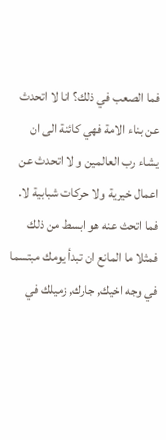فما الصعب في ذلك؟ انا لا اتحدث عن بناء الامة فهي كائنة الى ان يشاء رب العالمين و لا اتحدث عن اعمال خيرية ولا حركات شبابية لا. فما اتحث عنه هو ابسط من ذلك فمثلا ما المانع ان تبدأ يومك مبتسما في وجه اخيك, جارك, زميلك في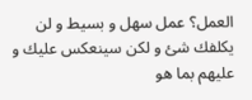العمل؟ عمل سهل و بسيط و لن يكلفك شئ و لكن سينعكس عليك و عليهم بما هو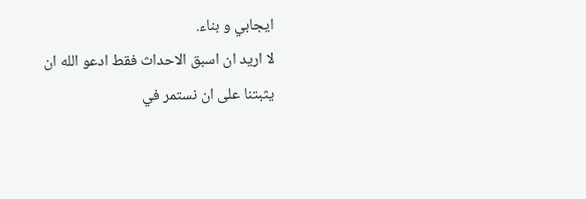ايجابي و بناء.
لا اريد ان اسبق الاحداث فقط ادعو الله ان يثبتنا على ان نستمر في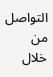التواصل من خلال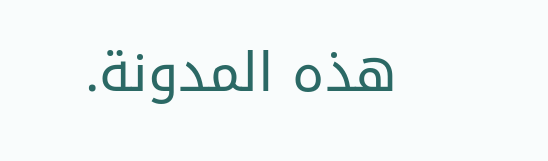هذه المدونة.